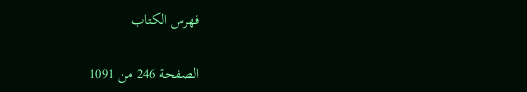فهرس الكتاب

الصفحة 246 من 1091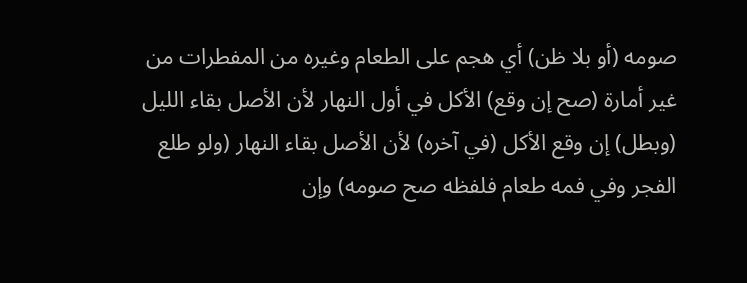صومه (أو بلا ظن) أي هجم على الطعام وغيره من المفطرات من غير أمارة (صح إن وقع) الأكل في أول النهار لأن الأصل بقاء الليل (وبطل) إن وقع الأكل (في آخره) لأن الأصل بقاء النهار (ولو طلع الفجر وفي فمه طعام فلفظه صح صومه) وإن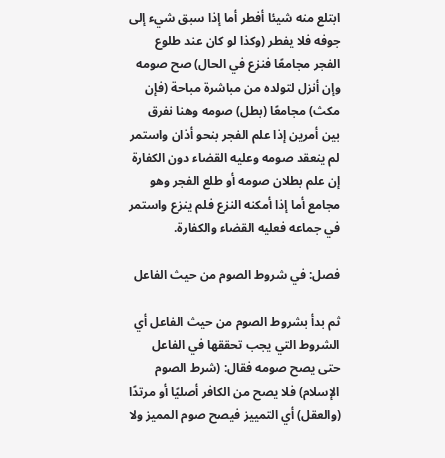ابتلع منه شيئا أفطر أما إذا سبق شيء إلى جوفه فلا يفطر (وكذا لو كان عند طلوع الفجر مجامعًا فنزع في الحال) صح صومه وإن أنزل لتولده من مباشرة مباحة (فإن مكث) مجامعًا (بطل) صومه وهنا نفرق بين أمرين إذا علم الفجر بنحو أذان واستمر لم ينعقد صومه وعليه القضاء دون الكفارة إن علم بطلان صومه أو طلع الفجر وهو مجامع أما إذا أمكنه النزع فلم ينزع واستمر في جماعه فعليه القضاء والكفارة.

فصل: في شروط الصوم من حيث الفاعل

ثم بدأ بشروط الصوم من حيث الفاعل أي الشروط التي يجب تحققها في الفاعل حتى يصح صومه فقال: (شرط الصوم الإسلام) فلا يصح من الكافر أصليًا أو مرتدًا (والعقل) أي التمييز فيصح صوم المميز ولا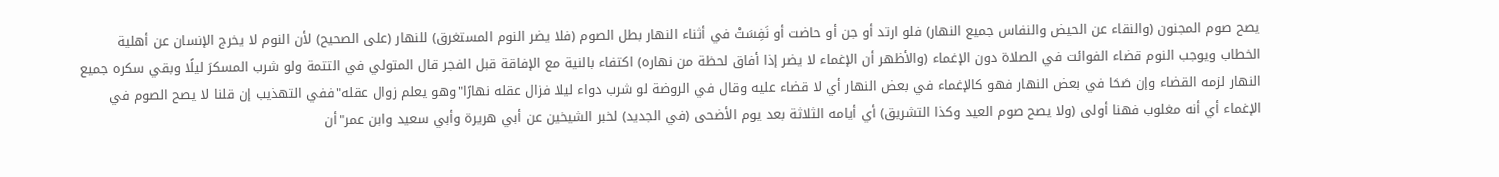يصح صوم المجنون (والنقاء عن الحيض والنفاس جميع النهار) فلو ارتد أو جن أو حاضت أو نَفِسَتْ في أثناء النهار بطل الصوم (فلا يضر النوم المستغرق) للنهار (على الصحيح) لأن النوم لا يخرج الإنسان عن أهلية الخطاب ويوجب النوم قضاء الفوائت في الصلاة دون الإغماء (والأظهر أن الإغماء لا يضر إذا أفاق لحظة من نهاره) اكتفاء بالنية مع الإفاقة قبل الفجر قال المتولي في التتمة ولو شرب المسكرَ ليلًا وبقي سكره جميع النهار لزمه القضاء وإن صَحَا في بعض النهار فهو كالإغماء في بعض النهار أي لا قضاء عليه وقال في الروضة لو شرب دواء ليلا فزال عقله نهارًا"وهو يعلم زوال عقله"ففي التهذيب إن قلنا لا يصح الصوم في الإغماء أي أنه مغلوب فهنا أولى (ولا يصح صوم العيد وكذا التشريق) أي أيامه الثلاثة بعد يوم الأضحى (في الجديد) لخبر الشيخين عن أبي هريرة وأبي سعيد وابن عمر"أن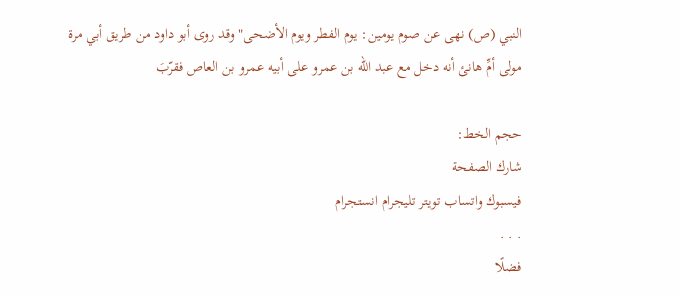النبي (ص) نهى عن صوم يومين: يوم الفطر ويوم الأضحى"وقد روى أبو داود من طريق أبي مرة مولى أمِّ هانئ أنه دخل مع عبد الله بن عمرو على أبيه عمرو بن العاص فقرّبَ

حجم الخط:
شارك الصفحة
فيسبوك واتساب تويتر تليجرام انستجرام
. . .
فضلًا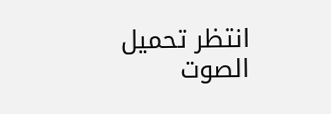انتظر تحميل الصوت